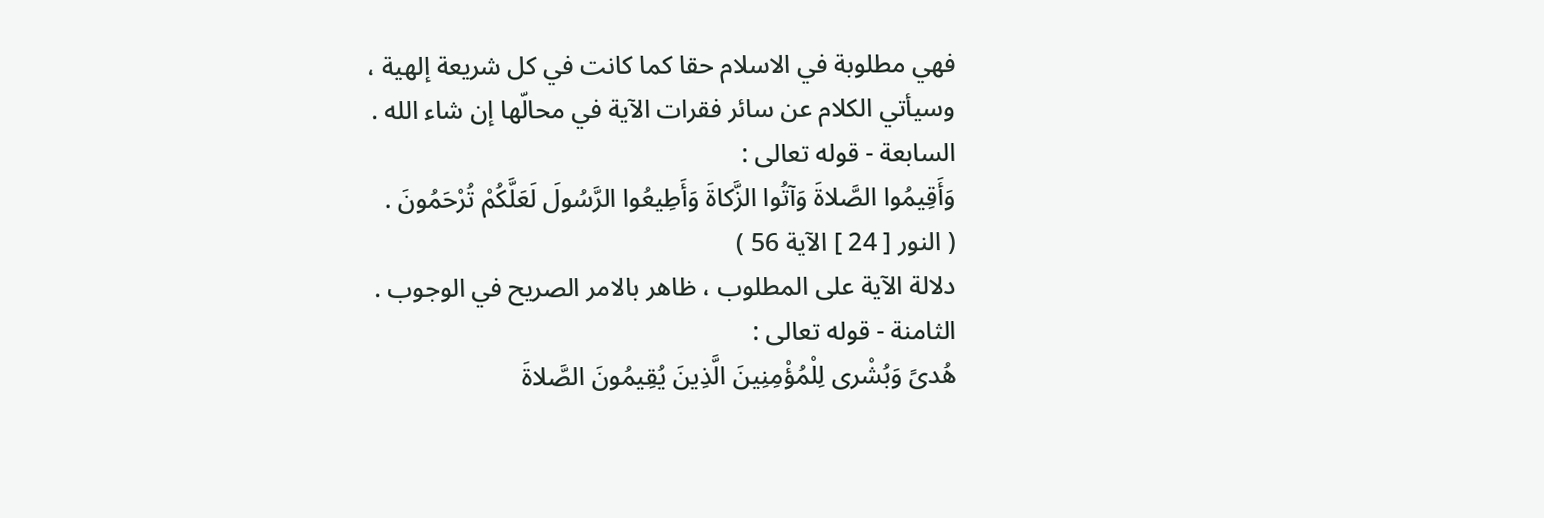فهي مطلوبة في الاسلام حقا كما كانت في كل شريعة إلهية ، وسيأتي الكلام عن سائر فقرات الآية في محالّها إن شاء الله .
السابعة - قوله تعالى :
وَأَقِيمُوا الصَّلاةَ وَآتُوا الزَّكاةَ وَأَطِيعُوا الرَّسُولَ لَعَلَّكُمْ تُرْحَمُونَ .
( النور [ 24 ] الآية 56 )
دلالة الآية على المطلوب ، ظاهر بالامر الصريح في الوجوب .
الثامنة - قوله تعالى :
هُدىً وَبُشْرى لِلْمُؤْمِنِينَ الَّذِينَ يُقِيمُونَ الصَّلاةَ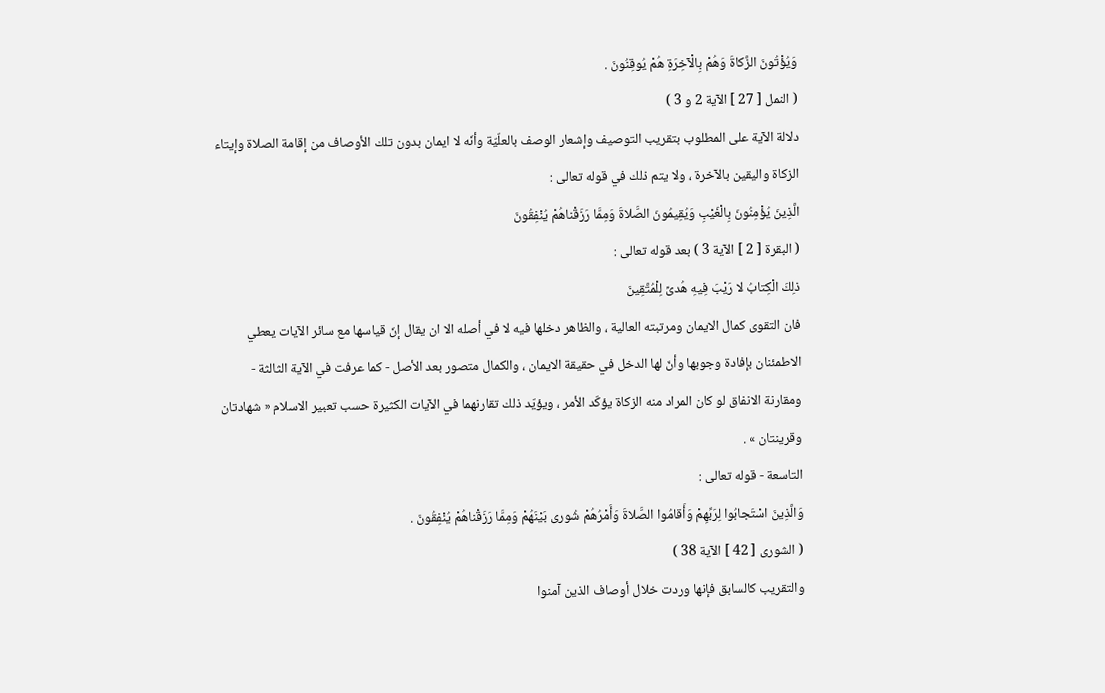وَيُؤْتُونَ الزَّكاةَ وَهُمْ بِالْآخِرَةِ هُمْ يُوقِنُونَ .
( النمل [ 27 ] الآية 2 و 3 )
دلالة الآية على المطلوب بتقريب التوصيف وإشعار الوصف بالعلّيّة وأنّه لا ايمان بدون تلك الأوصاف من إقامة الصلاة وإيتاء الزكاة واليقين بالآخرة ، ولا يتم ذلك في قوله تعالى :
الَّذِينَ يُؤْمِنُونَ بِالْغَيْبِ وَيُقِيمُونَ الصَّلاةَ وَمِمَّا رَزَقْناهُمْ يُنْفِقُونَ
( البقرة [ 2 ] الآية 3 ) بعد قوله تعالى :
ذلِكَ الْكِتابُ لا رَيْبَ فِيهِ هُدىً لِلْمُتَّقِينَ
فان التقوى كمال الايمان ومرتبته العالية ، والظاهر دخلها فيه لا في أصله الا ان يقال إنّ قياسها مع سائر الآيات يعطي الاطمئنان بإفادة وجوبها وأنّ لها الدخل في حقيقة الايمان ، والكمال متصور بعد الأصل - كما عرفت في الآية الثالثة - ومقارنة الانفاق لو كان المراد منه الزكاة يؤكّد الأمر ، ويؤيّد ذلك تقارنهما في الآيات الكثيرة حسب تعبير الاسلام « شهادتان وقرينتان » .
التاسعة - قوله تعالى :
وَالَّذِينَ اسْتَجابُوا لِرَبِّهِمْ وَأَقامُوا الصَّلاةَ وَأَمْرُهُمْ شُورى بَيْنَهُمْ وَمِمَّا رَزَقْناهُمْ يُنْفِقُونَ .
( الشورى [ 42 ] الآية 38 )
والتقريب كالسابق فإنها وردت خلال أوصاف الذين آمنوا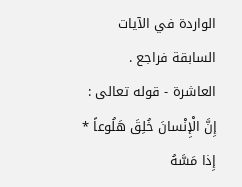الواردة في الآيات السابقة فراجع .
العاشرة - قوله تعالى :
إِنَّ الْإِنْسانَ خُلِقَ هَلُوعاً * إِذا مَسَّهُ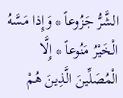الشَّرُّ جَزُوعاً * وَإِذا مَسَّهُ الْخَيْرُ مَنُوعاً * إِلَّا الْمُصَلِّينَ الَّذِينَ هُمْ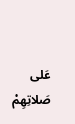عَلى صَلاتِهِمْ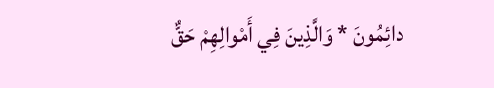دائِمُونَ * وَالَّذِينَ فِي أَمْوالِهِمْ حَقٌّ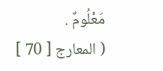مَعْلُومٌ .
( المعارج [ 70 ]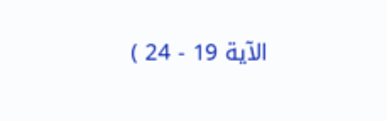الآية 19 - 24 )